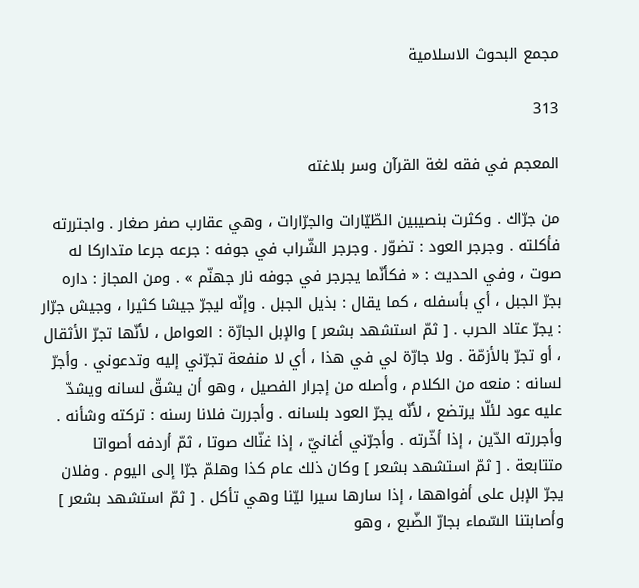مجمع البحوث الاسلامية

313

المعجم في فقه لغة القرآن وسر بلاغته

من جرّاك . وكثرت بنصيبين الطّيّارات والجرّارات ، وهي عقارب صفر صغار . واجتررته فأكلته . وجرجر العود : تضوّر . وجرجر الشّراب في جوفه : جرعه جرعا متداركا له صوت ، وفي الحديث : « فكأنّما يجرجر في جوفه نار جهنّم » . ومن المجاز : داره بجرّ الجبل ، أي بأسفله ، كما يقال : بذيل الجبل . وإنّه ليجرّ جيشا كثيرا ، وجيش جرّار : يجرّ عتاد الحرب . [ ثمّ استشهد بشعر ] والإبل الجارّة : العوامل ، لأنّها تجرّ الأثقال ، أو تجرّ بالأزمّة . ولا جارّة لي في هذا ، أي لا منفعة تجرّني إليه وتدعوني . وأجرّ لسانه : منعه من الكلام ، وأصله من إجرار الفصيل ، وهو أن يشقّ لسانه ويشدّ عليه عود لئلّا يرتضع ، لأنّه يجرّ العود بلسانه . وأجررت فلانا رسنه : تركته وشأنه . وأجررته الدّين ، إذا أخّرته . وأجرّني أغانيّ ، إذا غنّاك صوتا ، ثمّ أردفه أصواتا متتابعة . [ ثمّ استشهد بشعر ] وكان ذلك عام كذا وهلمّ جرّا إلى اليوم . وفلان يجرّ الإبل على أفواهها ، إذا سارها سيرا ليّنا وهي تأكل . [ ثمّ استشهد بشعر ] وأصابتنا السّماء بجارّ الضّبع ، وهو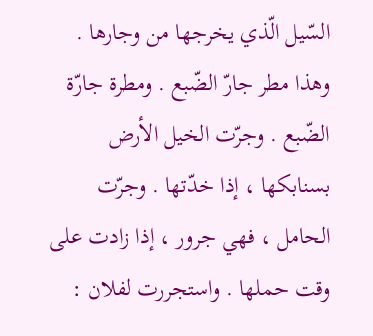السّيل الّذي يخرجها من وجارها . وهذا مطر جارّ الضّبع . ومطرة جارّة الضّبع . وجرّت الخيل الأرض بسنابكها ، إذا خدّتها . وجرّت الحامل ، فهي جرور ، إذا زادت على وقت حملها . واستجررت لفلان :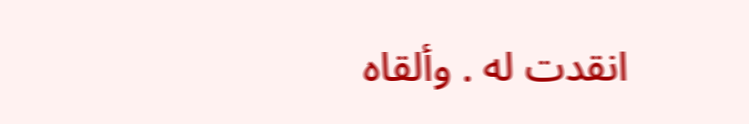انقدت له . وألقاه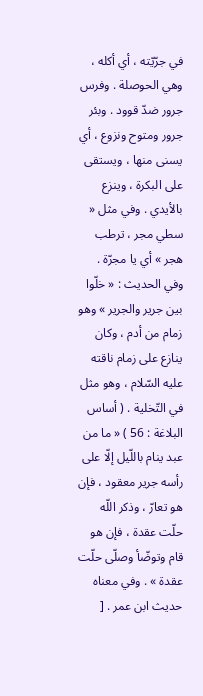في جرّيّته ، أي أكله ، وهي الحوصلة . وفرس جرور ضدّ قوود . وبئر جرور ومتوح ونزوع ، أي يسنى منها ، ويستقى على البكرة ، وينزع بالأيدي . وفي مثل « سطي مجر ، ترطب هجر » أي يا مجرّة . وفي الحديث : « خلّوا بين جرير والجرير » وهو زمام من أدم ، وكان ينازع على زمام ناقته عليه السّلام ، وهو مثل في التّخلية . ( أساس البلاغة : 56 ) « ما من عبد ينام باللّيل إلّا على رأسه جرير معقود ، فإن هو تعارّ ، وذكر اللّه حلّت عقدة ، فإن هو قام وتوضّأ وصلّى حلّت عقدة » . وفي معناه حديث ابن عمر . [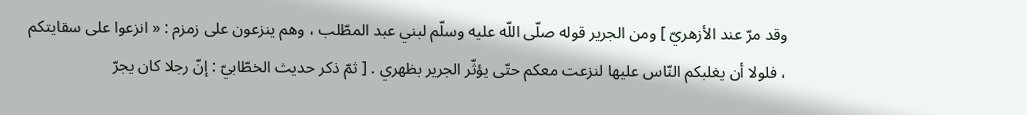وقد مرّ عند الأزهريّ ] ومن الجرير قوله صلّى اللّه عليه وسلّم لبني عبد المطّلب ، وهم ينزعون على زمزم : « انزعوا على سقايتكم ، فلولا أن يغلبكم النّاس عليها لنزعت معكم حتّى يؤثّر الجرير بظهري . [ ثمّ ذكر حديث الخطّابيّ : إنّ رجلا كان يجرّ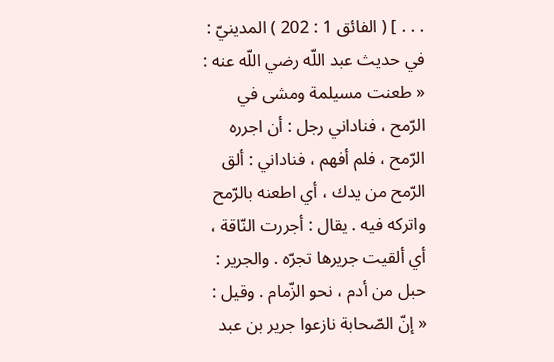. . . ] ( الفائق 1 : 202 ) المدينيّ : في حديث عبد اللّه رضي اللّه عنه : « طعنت مسيلمة ومشى في الرّمح ، فناداني رجل : أن اجرره الرّمح ، فلم أفهم ، فناداني : ألق الرّمح من يدك ، أي اطعنه بالرّمح واتركه فيه . يقال : أجررت النّاقة ، أي ألقيت جريرها تجرّه . والجرير : حبل من أدم ، نحو الزّمام . وقيل : « إنّ الصّحابة نازعوا جرير بن عبد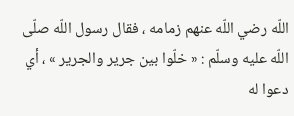اللّه رضي اللّه عنهم زمامه ، فقال رسول اللّه صلّى اللّه عليه وسلّم : « خلّوا بين جرير والجرير » ، أي دعوا له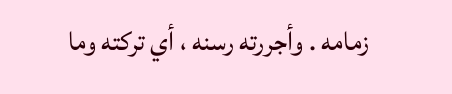زمامه . وأجررته رسنه ، أي تركته وما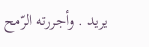يريد . وأجررته الرّمح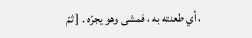، أي طعنته به ، فمشى وهو يجرّه . [ ثمّ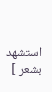استشهد بشعر ]